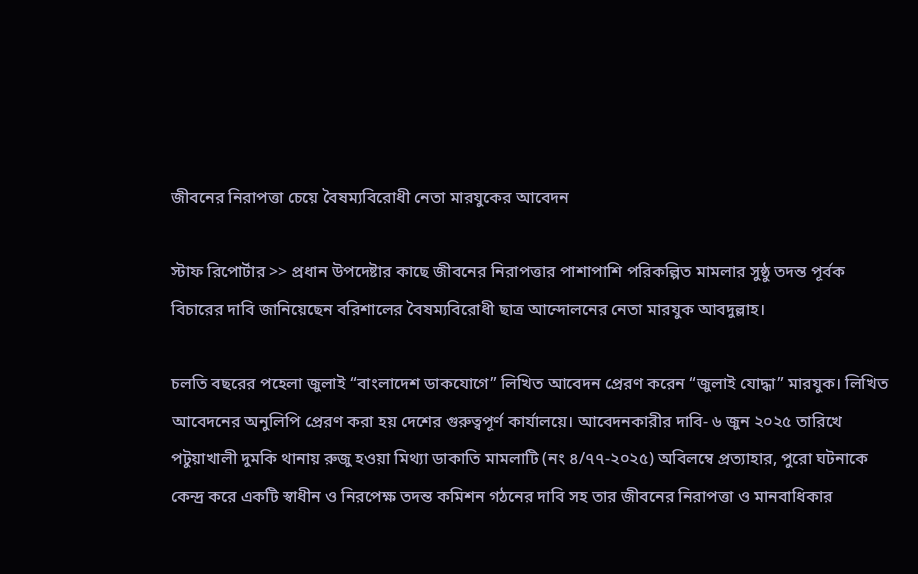জীবনের নিরাপত্তা চেয়ে বৈষম্যবিরোধী নেতা মারযুকের আবেদন

স্টাফ রিপোর্টার >> প্রধান উপদেষ্টার কাছে জীবনের নিরাপত্তার পাশাপাশি পরিকল্পিত মামলার সুষ্ঠু তদন্ত পূর্বক বিচারের দাবি জানিয়েছেন বরিশালের বৈষম্যবিরোধী ছাত্র আন্দোলনের নেতা মারযুক আবদুল্লাহ।

চলতি বছরের পহেলা জুলাই “বাংলাদেশ ডাকযোগে” লিখিত আবেদন প্রেরণ করেন “জুলাই যোদ্ধা” মারযুক। লিখিত আবেদনের অনুলিপি প্রেরণ করা হয় দেশের গুরুত্বপূর্ণ কার্যালয়ে। আবেদনকারীর দাবি- ৬ জুন ২০২৫ তারিখে পটুয়াখালী দুমকি থানায় রুজু হওয়া মিথ্যা ডাকাতি মামলাটি (নং ৪/৭৭-২০২৫) অবিলম্বে প্রত্যাহার, পুরো ঘটনাকে কেন্দ্র করে একটি স্বাধীন ও নিরপেক্ষ তদন্ত কমিশন গঠনের দাবি সহ তার জীবনের নিরাপত্তা ও মানবাধিকার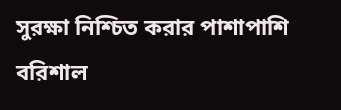সুরক্ষা নিশ্চিত করার পাশাপাশি বরিশাল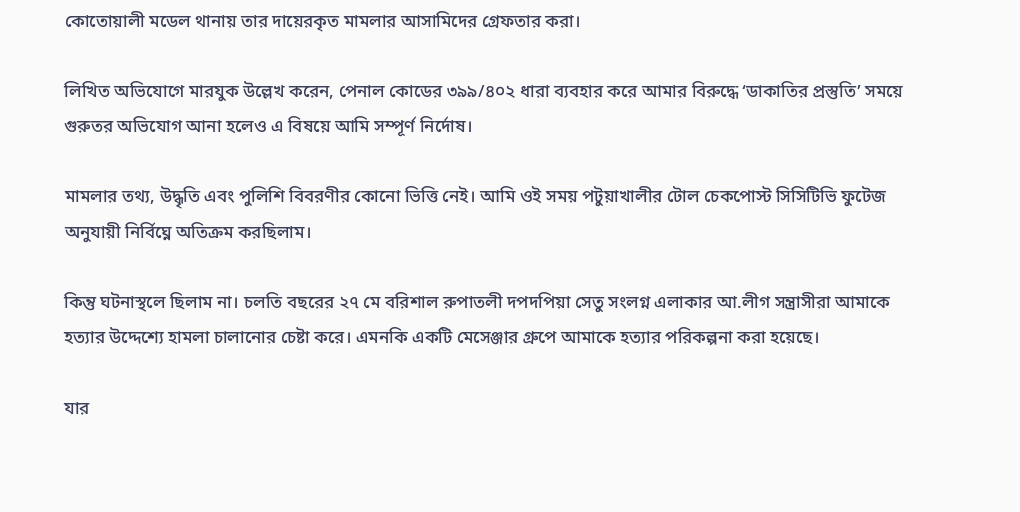কোতোয়ালী মডেল থানায় তার দায়েরকৃত মামলার আসামিদের গ্রেফতার করা।

লিখিত অভিযোগে মারযুক উল্লেখ করেন, পেনাল কোডের ৩৯৯/৪০২ ধারা ব্যবহার করে আমার বিরুদ্ধে ‘ডাকাতির প্রস্তুতি’ সময়ে গুরুতর অভিযোগ আনা হলেও এ বিষয়ে আমি সম্পূর্ণ নির্দোষ।

মামলার তথ্য, উদ্ধৃতি এবং পুলিশি বিবরণীর কোনো ভিত্তি নেই। আমি ওই সময় পটুয়াখালীর টোল চেকপোস্ট সিসিটিভি ফুটেজ অনুযায়ী নির্বিঘ্নে অতিক্রম করছিলাম।

কিন্তু ঘটনাস্থলে ছিলাম না। চলতি বছরের ২৭ মে বরিশাল রুপাতলী দপদপিয়া সেতু সংলগ্ন এলাকার আ.লীগ সন্ত্রাসীরা আমাকে হত্যার উদ্দেশ্যে হামলা চালানোর চেষ্টা করে। এমনকি একটি মেসেঞ্জার গ্রুপে আমাকে হত্যার পরিকল্পনা করা হয়েছে।

যার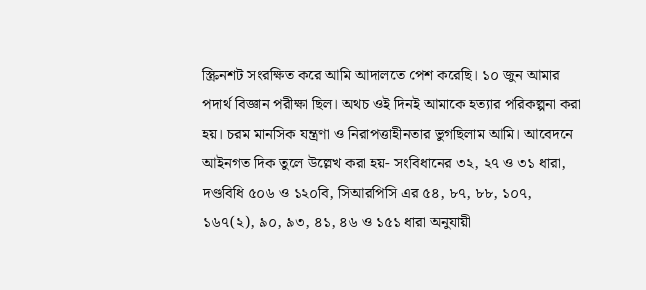স্ক্রিনশট সংরক্ষিত করে আমি আদালতে পেশ করেছি। ১০ জুন আমার পদার্থ বিজ্ঞান পরীক্ষা ছিল। অথচ ওই দিনই আমাকে হত্যার পরিকল্পনা করা হয়। চরম মানসিক যন্ত্রণা ও নিরাপত্তাহীনতার ভুগছিলাম আমি। আবেদনে আইনগত দিক তুলে উল্লেখ করা হয়- সংবিধানের ৩২, ২৭ ও ৩১ ধারা, দণ্ডবিধি ৫০৬ ও ১২০বি, সিআরপিসি এর ৫৪, ৮৭, ৮৮, ১০৭, ১৬৭(২), ৯০, ৯৩, ৪১, ৪৬ ও ১৫১ ধারা অনুযায়ী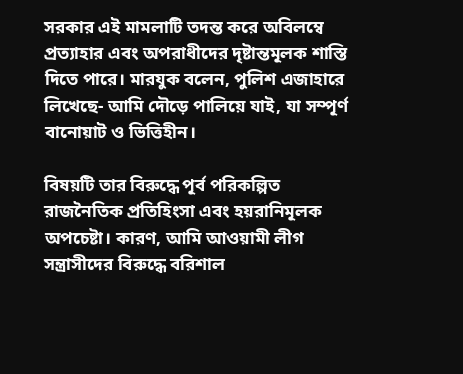সরকার এই মামলাটি তদন্ত করে অবিলম্বে প্রত্যাহার এবং অপরাধীদের দৃষ্টান্তমূলক শাস্তি দিতে পারে। মারযুক বলেন, পুলিশ এজাহারে লিখেছে- আমি দৌড়ে পালিয়ে যাই, যা সম্পূর্ণ বানোয়াট ও ভিত্তিহীন।

বিষয়টি তার বিরুদ্ধে পূর্ব পরিকল্পিত রাজনৈতিক প্রতিহিংসা এবং হয়রানিমূলক অপচেষ্টা। কারণ, আমি আওয়ামী লীগ সন্ত্রাসীদের বিরুদ্ধে বরিশাল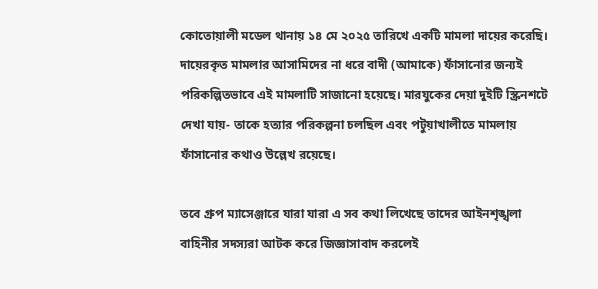কোতোয়ালী মডেল থানায় ১৪ মে ২০২৫ তারিখে একটি মামলা দায়ের করেছি। দায়েরকৃত মামলার আসামিদের না ধরে বাদী (আমাকে) ফাঁসানোর জন্যই পরিকল্পিতভাবে এই মামলাটি সাজানো হয়েছে। মারযুকের দেয়া দুইটি স্ক্রিনশটে দেখা যায়- তাকে হত্যার পরিকল্পনা চলছিল এবং পটুয়াখালীতে মামলায় ফাঁসানোর কথাও উল্লেখ রয়েছে।

তবে গ্রুপ ম্যাসেঞ্জারে যারা যারা এ সব কথা লিখেছে তাদের আইনশৃঙ্খলা বাহিনীর সদস্যরা আটক করে জিজ্ঞাসাবাদ করলেই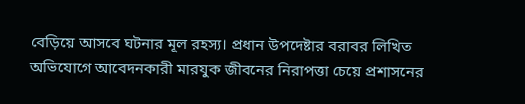বেড়িয়ে আসবে ঘটনার মূল রহস্য। প্রধান উপদেষ্টার বরাবর লিখিত অভিযোগে আবেদনকারী মারযুক জীবনের নিরাপত্তা চেয়ে প্রশাসনের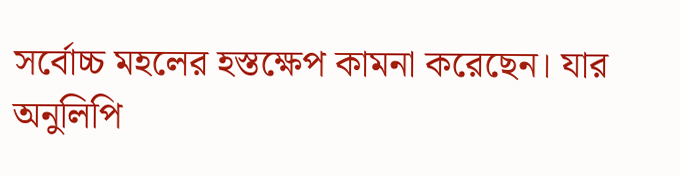সর্বোচ্চ মহলের হস্তক্ষেপ কামনা করেছেন। যার অনুলিপি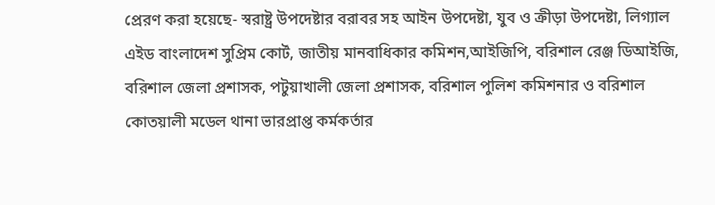প্রেরণ করা হয়েছে- স্বরাষ্ট্র উপদেষ্টার বরাবর সহ আইন উপদেষ্টা, যুব ও ক্রীড়া উপদেষ্টা, লিগ্যাল এইড বাংলাদেশ সুপ্রিম কোর্ট, জাতীয় মানবাধিকার কমিশন,আইজিপি, বরিশাল রেঞ্জ ডিআইজি, বরিশাল জেলা প্রশাসক, পটুয়াখালী জেলা প্রশাসক, বরিশাল পুলিশ কমিশনার ও বরিশাল কোতয়ালী মডেল থানা ভারপ্রাপ্ত কর্মকর্তার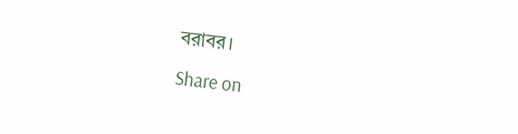বরাবর।

Share on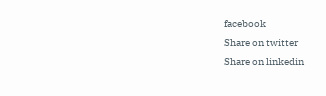facebook
Share on twitter
Share on linkedin